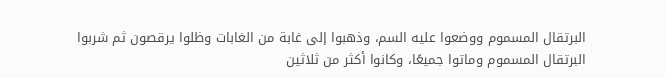البرتقال المسموم ووضعوا عليه السم، وذهبوا إلى غابة من الغابات وظلوا يرقصون ثم شربوا البرتقال المسموم وماتوا جميعًا، وكانوا أكثر من ثلاثين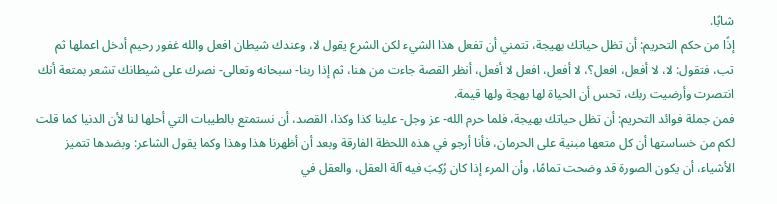شابًا.
إذًا من حكم التحريم: أن تظل حياتك بهيجة، تتمني أن تفعل هذا الشيء لكن الشرع يقول لا، وعندك شيطان افعل والله غفور رحيم أدخل اعملها ثم تب، فتقول: لا، لا أفعل، افعل؟، لا أفعل، افعل لا أفعل، أنظر القصة جاءت من هنا، ثم إذا ربنا- سبحانه وتعالى- نصرك على شيطانك تشعر بمتعة أنك انتصرت وأرضيت ربك، تحس أن الحياة لها بهجة ولها قيمة.
فمن جملة فوائد التحريم: أن تظل حياتك بهيجة، فلما حرم الله- عز وجل- علينا كذا وكذا، القصد، أن نستمتع بالطيبات التي أحلها لنا لأن الدنيا كما قلت لكم من خساستها أن كل متعها مبنية على الحرمان، فأنا أرجو في هذه اللحظة الفارقة وبعد أن أظهرنا هذا وهذا وكما يقول الشاعر: وبضدها تتميز الأشياء، أن يكون الصورة قد وضحت تمامًا، وأن المرء إذا كان رُكِبَ فيه آلة العقل، والعقل في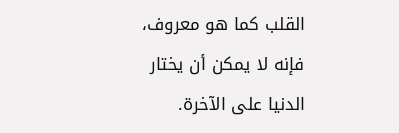القلب كما هو معروف، فإنه لا يمكن أن يختار الدنيا على الآخرة.